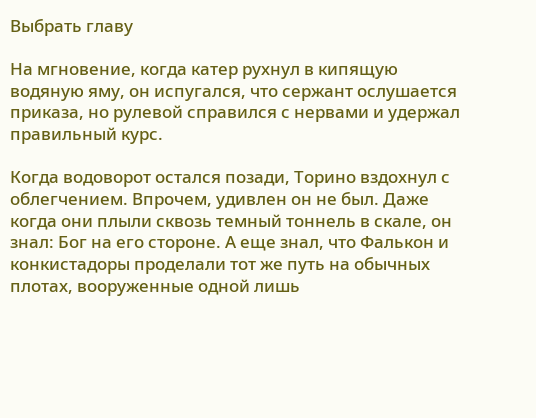Выбрать главу

На мгновение, когда катер рухнул в кипящую водяную яму, он испугался, что сержант ослушается приказа, но рулевой справился с нервами и удержал правильный курс.

Когда водоворот остался позади, Торино вздохнул с облегчением. Впрочем, удивлен он не был. Даже когда они плыли сквозь темный тоннель в скале, он знал: Бог на его стороне. А еще знал, что Фалькон и конкистадоры проделали тот же путь на обычных плотах, вооруженные одной лишь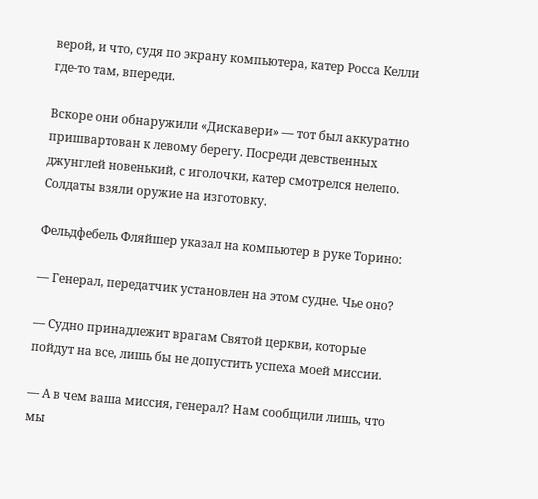верой, и что, судя по экрану компьютера, катер Росса Келли где-то там, впереди.

Вскоре они обнаружили «Дискавери» — тот был аккуратно пришвартован к левому берегу. Посреди девственных джунглей новенький, с иголочки, катер смотрелся нелепо. Солдаты взяли оружие на изготовку.

Фельдфебель Фляйшер указал на компьютер в руке Торино:

— Генерал, передатчик установлен на этом судне. Чье оно?

— Судно принадлежит врагам Святой церкви, которые пойдут на все, лишь бы не допустить успеха моей миссии.

— А в чем ваша миссия, генерал? Нам сообщили лишь, что мы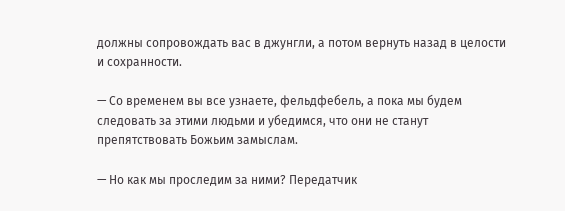должны сопровождать вас в джунгли, а потом вернуть назад в целости и сохранности.

— Со временем вы все узнаете, фельдфебель, а пока мы будем следовать за этими людьми и убедимся, что они не станут препятствовать Божьим замыслам.

— Но как мы проследим за ними? Передатчик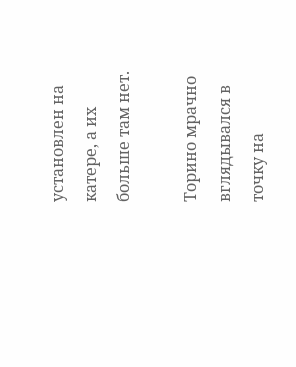установлен на катере, а их больше там нет.

Торино мрачно вглядывался в точку на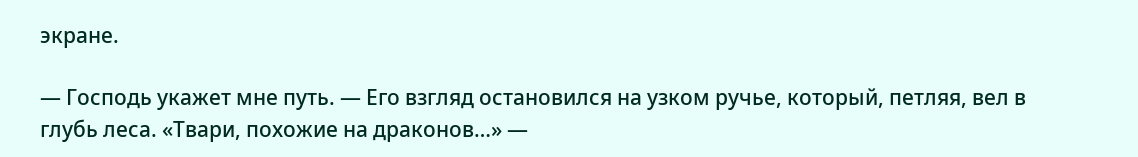экране.

— Господь укажет мне путь. — Его взгляд остановился на узком ручье, который, петляя, вел в глубь леса. «Твари, похожие на драконов…» —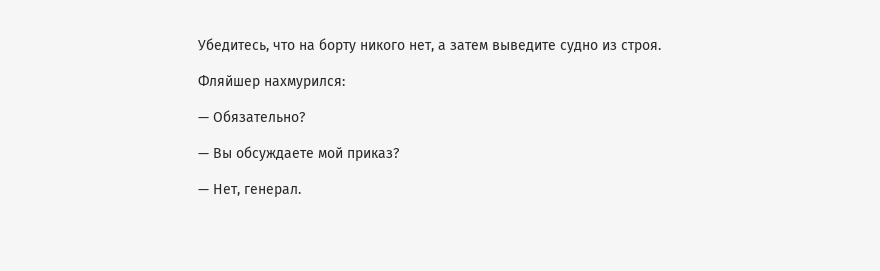Убедитесь, что на борту никого нет, а затем выведите судно из строя.

Фляйшер нахмурился:

— Обязательно?

— Вы обсуждаете мой приказ?

— Нет, генерал.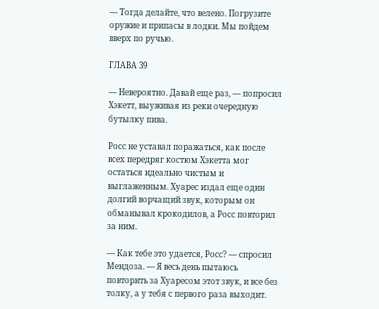— Тогда делайте, что велено. Погрузите оружие и припасы в лодки. Мы пойдем вверх по ручью.

ГЛАВА 39

— Невероятно. Давай еще раз, — попросил Хэкетт, выуживая из реки очередную бутылку пива.

Росс не уставал поражаться, как после всех передряг костюм Хэкетта мог остаться идеально чистым и выглаженным. Хуарес издал еще один долгий ворчащий звук, которым он обманывал крокодилов, а Росс повторил за ним.

— Как тебе это удается, Росс? — спросил Мендоза. — Я весь день пытаюсь повторить за Хуаресом этот звук, и все без толку, а у тебя с первого раза выходит.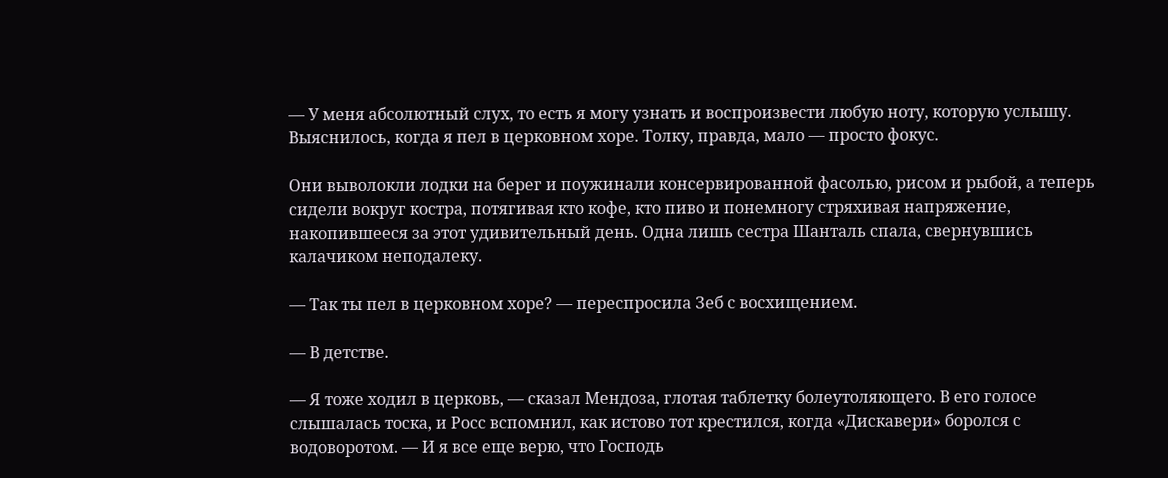— У меня абсолютный слух, то есть я могу узнать и воспроизвести любую ноту, которую услышу. Выяснилось, когда я пел в церковном хоре. Толку, правда, мало — просто фокус.

Они выволокли лодки на берег и поужинали консервированной фасолью, рисом и рыбой, а теперь сидели вокруг костра, потягивая кто кофе, кто пиво и понемногу стряхивая напряжение, накопившееся за этот удивительный день. Одна лишь сестра Шанталь спала, свернувшись калачиком неподалеку.

— Так ты пел в церковном хоре? — переспросила Зеб с восхищением.

— В детстве.

— Я тоже ходил в церковь, — сказал Мендоза, глотая таблетку болеутоляющего. В его голосе слышалась тоска, и Росс вспомнил, как истово тот крестился, когда «Дискавери» боролся с водоворотом. — И я все еще верю, что Господь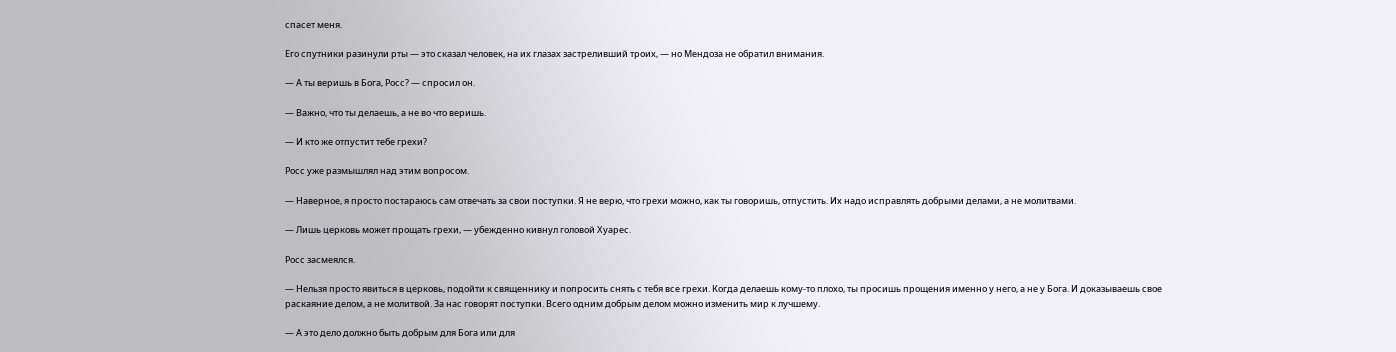спасет меня.

Его спутники разинули рты — это сказал человек, на их глазах застреливший троих, — но Мендоза не обратил внимания.

— А ты веришь в Бога, Росс? — спросил он.

— Важно, что ты делаешь, а не во что веришь.

— И кто же отпустит тебе грехи?

Росс уже размышлял над этим вопросом.

— Наверное, я просто постараюсь сам отвечать за свои поступки. Я не верю, что грехи можно, как ты говоришь, отпустить. Их надо исправлять добрыми делами, а не молитвами.

— Лишь церковь может прощать грехи, — убежденно кивнул головой Хуарес.

Росс засмеялся.

— Нельзя просто явиться в церковь, подойти к священнику и попросить снять с тебя все грехи. Когда делаешь кому-то плохо, ты просишь прощения именно у него, а не у Бога. И доказываешь свое раскаяние делом, а не молитвой. За нас говорят поступки. Всего одним добрым делом можно изменить мир к лучшему.

— А это дело должно быть добрым для Бога или для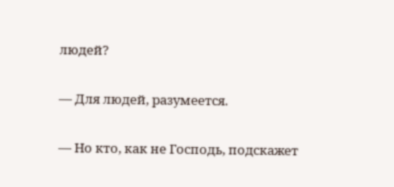людей?

— Для людей, разумеется.

— Но кто, как не Господь, подскажет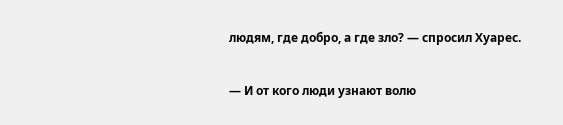людям, где добро, а где зло? — спросил Хуарес.

— И от кого люди узнают волю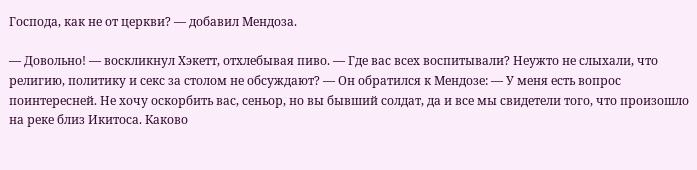Господа, как не от церкви? — добавил Мендоза.

— Довольно! — воскликнул Хэкетт, отхлебывая пиво. — Где вас всех воспитывали? Неужто не слыхали, что религию, политику и секс за столом не обсуждают? — Он обратился к Мендозе: — У меня есть вопрос поинтересней. Не хочу оскорбить вас, сеньор, но вы бывший солдат, да и все мы свидетели того, что произошло на реке близ Икитоса. Каково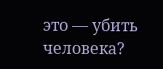это — убить человека?